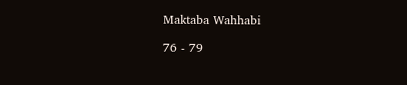Maktaba Wahhabi

76 - 79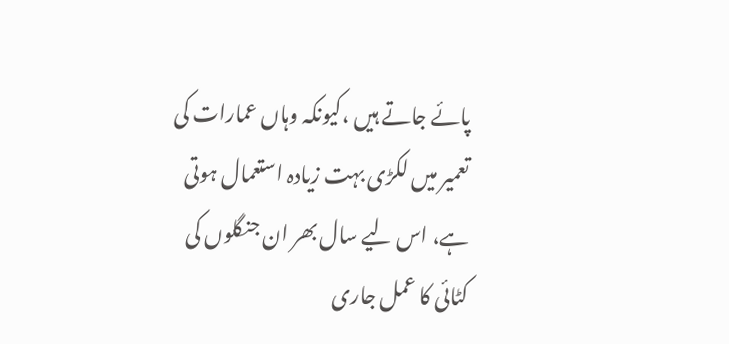پائے جاتے ہیں ،کیونکہ وہاں عمارات کی تعمیر میں لکڑی بہت زیادہ استعمال ہوتی ہے، اس لیے سال بھر ان جنگلوں کی کٹائی کا عمل جاری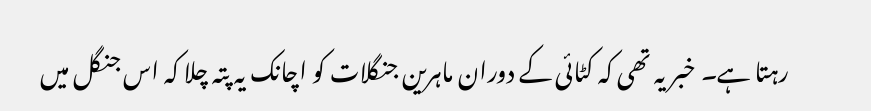رہتا ہے۔ خبر یہ تھی کہ کٹائی کے دوران ماہرین جنگلات کو اچانک یہ پتہ چلا کہ اس جنگل میں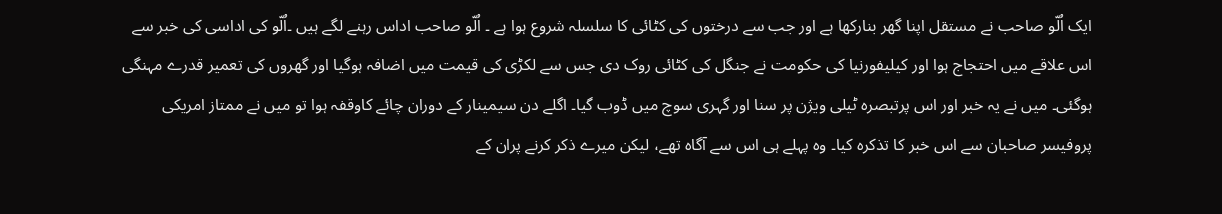ایک اُلّو صاحب نے مستقل اپنا گھر بنارکھا ہے اور جب سے درختوں کی کٹائی کا سلسلہ شروع ہوا ہے ۔ اُلّو صاحب اداس رہنے لگے ہیں ۔اُلّو کی اداسی کی خبر سے اس علاقے میں احتجاج ہوا اور کیلیفورنیا کی حکومت نے جنگل کی کٹائی روک دی جس سے لکڑی کی قیمت میں اضافہ ہوگیا اور گھروں کی تعمیر قدرے مہنگی ہوگئی۔ میں نے یہ خبر اور اس پرتبصرہ ٹیلی ویژن پر سنا اور گہری سوچ میں ڈوب گیا۔ اگلے دن سیمینار کے دوران چائے کاوقفہ ہوا تو میں نے ممتاز امریکی پروفیسر صاحبان سے اس خبر کا تذکرہ کیا۔ وہ پہلے ہی اس سے آگاہ تھے، لیکن میرے ذکر کرنے پران کے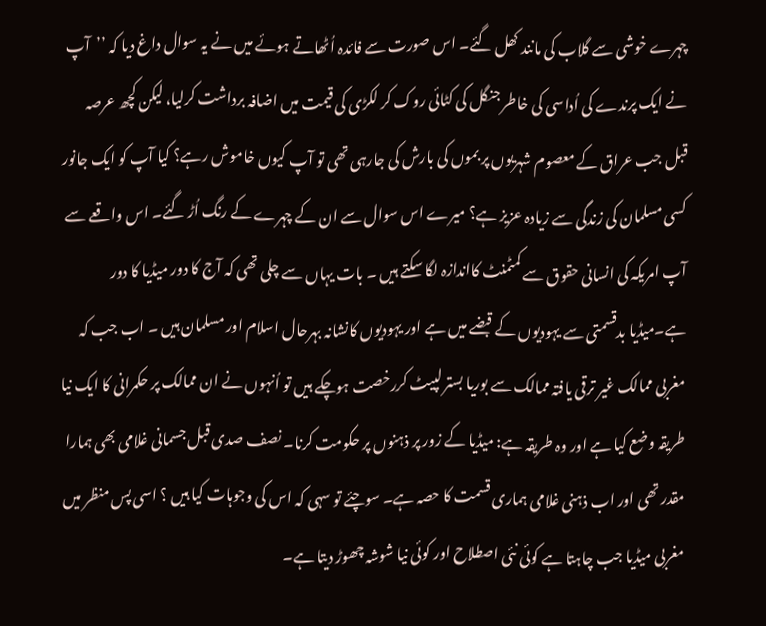چہرے خوشی سے گلاب کی مانند کھل گئے۔ اس صورت سے فائدہ اُٹھاتے ہوئے میں نے یہ سوال داغ دیا کہ ’’آپ نے ایک پرندے کی اُداسی کی خاطر جنگل کی کٹائی روک کر لکڑی کی قیمت میں اضافہ برداشت کرلیا، لیکن کچھ عرصہ قبل جب عراق کے معصوم شہریوں پر بموں کی بارش کی جارہی تھی تو آپ کیوں خاموش رہے؟ کیا آپ کو ایک جانور کسی مسلمان کی زندگی سے زیادہ عزیز ہے؟ میرے اس سوال سے ان کے چہرے کے رنگ اُڑ گئے۔ اس واقعے سے آپ امریکہ کی انسانی حقوق سے کمٹمنٹ کااندازہ لگا سکتے ہیں ۔ بات یہاں سے چلی تھی کہ آج کا دور میڈیا کا دور ہے۔میڈیا بدقسمتی سے یہودیوں کے قبضے میں ہے اور یہودیوں کانشانہ بہرحال اسلام اور مسلمان ہیں ۔ اب جب کہ مغربی ممالک غیر ترقی یافتہ ممالک سے بوریا بستر لپیٹ کررخصت ہوچکے ہیں تو اُنہوں نے ان ممالک پر حکمرانی کا ایک نیا طریقہ وضع کیا ہے اور وہ طریقہ ہے: میڈیا کے زور پر ذہنوں پر حکومت کرنا۔ نصف صدی قبل جسمانی غلامی بھی ہمارا مقدر تھی اور اب ذہنی غلامی ہماری قسمت کا حصہ ہے۔ سوچئے تو سہی کہ اس کی وجوہات کیا ہیں ؟ اسی پس منظر میں مغربی میڈیا جب چاہتا ہے کوئی نئی اصطلاح اور کوئی نیا شوشہ چھوڑ دیتا ہے۔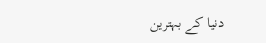دنیا کے بہترین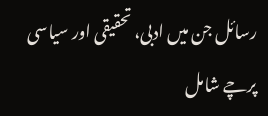رسائل جن میں ادبی، تحقیقی اور سیاسی پرچے شامل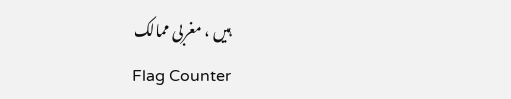ہیں ، مغربی ممالک
Flag Counter